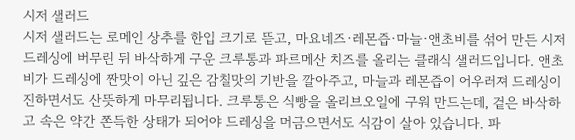시저 샐러드
시저 샐러드는 로메인 상추를 한입 크기로 뜯고, 마요네즈·레몬즙·마늘·앤초비를 섞어 만든 시저 드레싱에 버무린 뒤 바삭하게 구운 크루통과 파르메산 치즈를 올리는 클래식 샐러드입니다. 앤초비가 드레싱에 짠맛이 아닌 깊은 감칠맛의 기반을 깔아주고, 마늘과 레몬즙이 어우러져 드레싱이 진하면서도 산뜻하게 마무리됩니다. 크루통은 식빵을 올리브오일에 구워 만드는데, 겉은 바삭하고 속은 약간 쫀득한 상태가 되어야 드레싱을 머금으면서도 식감이 살아 있습니다. 파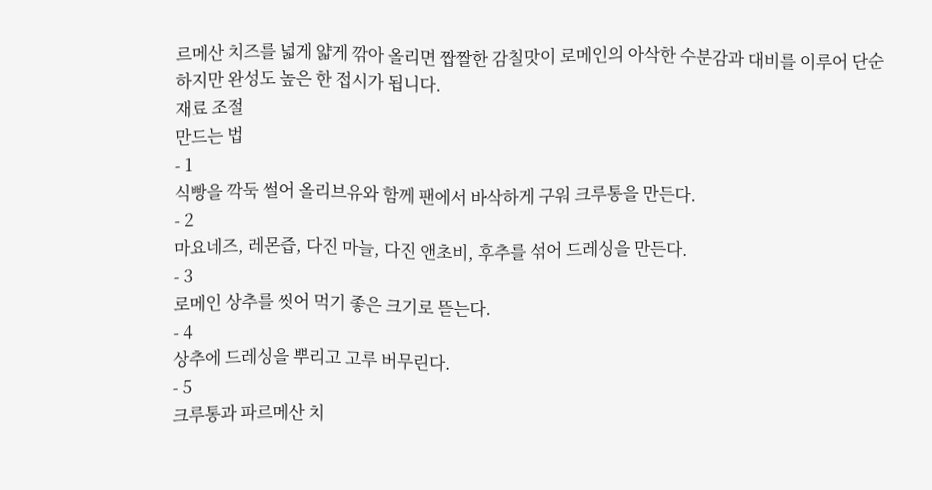르메산 치즈를 넓게 얇게 깎아 올리면 짭짤한 감칠맛이 로메인의 아삭한 수분감과 대비를 이루어 단순하지만 완성도 높은 한 접시가 됩니다.
재료 조절
만드는 법
- 1
식빵을 깍둑 썰어 올리브유와 함께 팬에서 바삭하게 구워 크루통을 만든다.
- 2
마요네즈, 레몬즙, 다진 마늘, 다진 앤초비, 후추를 섞어 드레싱을 만든다.
- 3
로메인 상추를 씻어 먹기 좋은 크기로 뜯는다.
- 4
상추에 드레싱을 뿌리고 고루 버무린다.
- 5
크루통과 파르메산 치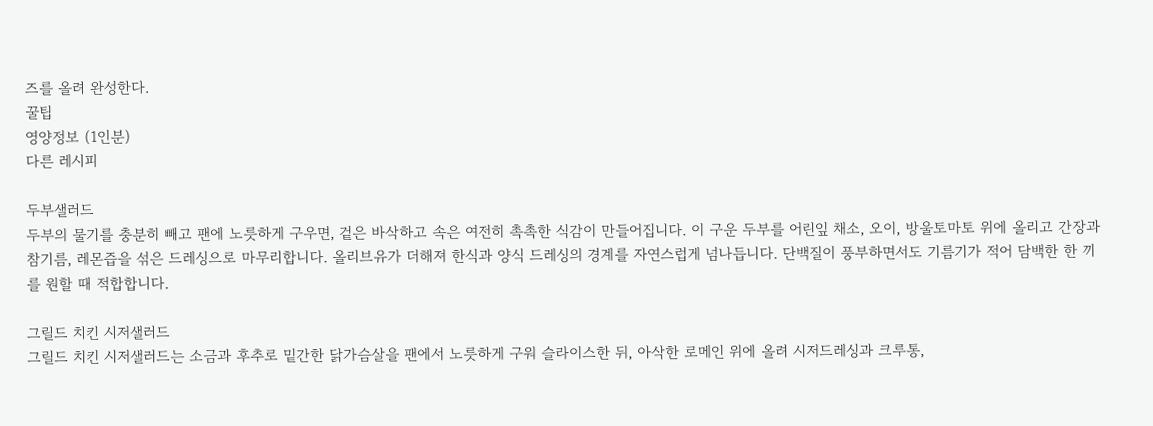즈를 올려 완성한다.
꿀팁
영양정보 (1인분)
다른 레시피

두부샐러드
두부의 물기를 충분히 빼고 팬에 노릇하게 구우면, 겉은 바삭하고 속은 여전히 촉촉한 식감이 만들어집니다. 이 구운 두부를 어린잎 채소, 오이, 방울토마토 위에 올리고 간장과 참기름, 레몬즙을 섞은 드레싱으로 마무리합니다. 올리브유가 더해져 한식과 양식 드레싱의 경계를 자연스럽게 넘나듭니다. 단백질이 풍부하면서도 기름기가 적어 담백한 한 끼를 원할 때 적합합니다.

그릴드 치킨 시저샐러드
그릴드 치킨 시저샐러드는 소금과 후추로 밑간한 닭가슴살을 팬에서 노릇하게 구워 슬라이스한 뒤, 아삭한 로메인 위에 올려 시저드레싱과 크루통,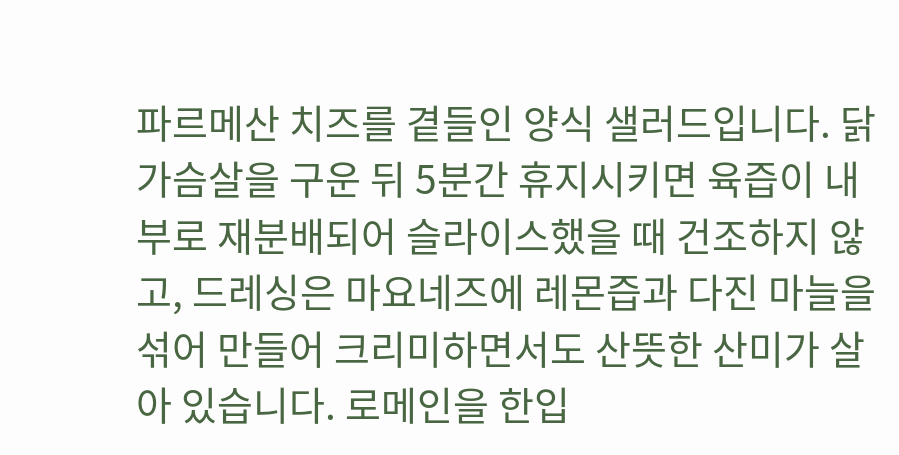파르메산 치즈를 곁들인 양식 샐러드입니다. 닭가슴살을 구운 뒤 5분간 휴지시키면 육즙이 내부로 재분배되어 슬라이스했을 때 건조하지 않고, 드레싱은 마요네즈에 레몬즙과 다진 마늘을 섞어 만들어 크리미하면서도 산뜻한 산미가 살아 있습니다. 로메인을 한입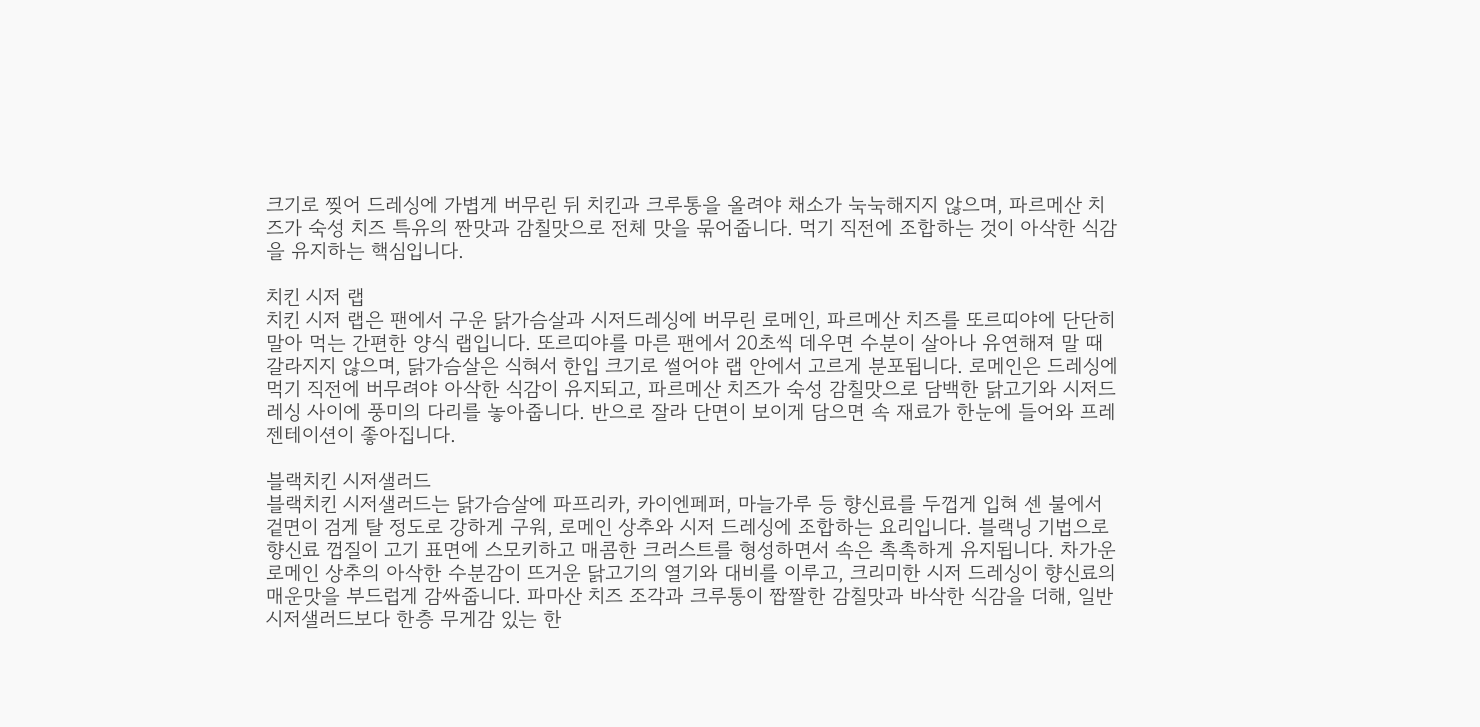크기로 찢어 드레싱에 가볍게 버무린 뒤 치킨과 크루통을 올려야 채소가 눅눅해지지 않으며, 파르메산 치즈가 숙성 치즈 특유의 짠맛과 감칠맛으로 전체 맛을 묶어줍니다. 먹기 직전에 조합하는 것이 아삭한 식감을 유지하는 핵심입니다.

치킨 시저 랩
치킨 시저 랩은 팬에서 구운 닭가슴살과 시저드레싱에 버무린 로메인, 파르메산 치즈를 또르띠야에 단단히 말아 먹는 간편한 양식 랩입니다. 또르띠야를 마른 팬에서 20초씩 데우면 수분이 살아나 유연해져 말 때 갈라지지 않으며, 닭가슴살은 식혀서 한입 크기로 썰어야 랩 안에서 고르게 분포됩니다. 로메인은 드레싱에 먹기 직전에 버무려야 아삭한 식감이 유지되고, 파르메산 치즈가 숙성 감칠맛으로 담백한 닭고기와 시저드레싱 사이에 풍미의 다리를 놓아줍니다. 반으로 잘라 단면이 보이게 담으면 속 재료가 한눈에 들어와 프레젠테이션이 좋아집니다.

블랙치킨 시저샐러드
블랙치킨 시저샐러드는 닭가슴살에 파프리카, 카이엔페퍼, 마늘가루 등 향신료를 두껍게 입혀 센 불에서 겉면이 검게 탈 정도로 강하게 구워, 로메인 상추와 시저 드레싱에 조합하는 요리입니다. 블랙닝 기법으로 향신료 껍질이 고기 표면에 스모키하고 매콤한 크러스트를 형성하면서 속은 촉촉하게 유지됩니다. 차가운 로메인 상추의 아삭한 수분감이 뜨거운 닭고기의 열기와 대비를 이루고, 크리미한 시저 드레싱이 향신료의 매운맛을 부드럽게 감싸줍니다. 파마산 치즈 조각과 크루통이 짭짤한 감칠맛과 바삭한 식감을 더해, 일반 시저샐러드보다 한층 무게감 있는 한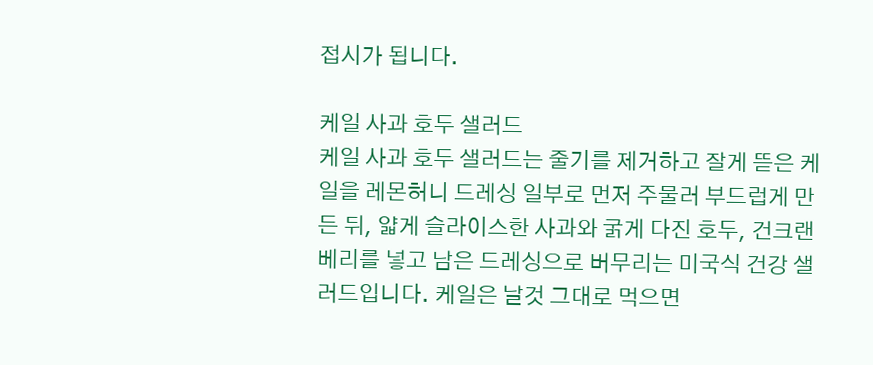접시가 됩니다.

케일 사과 호두 샐러드
케일 사과 호두 샐러드는 줄기를 제거하고 잘게 뜯은 케일을 레몬허니 드레싱 일부로 먼저 주물러 부드럽게 만든 뒤, 얇게 슬라이스한 사과와 굵게 다진 호두, 건크랜베리를 넣고 남은 드레싱으로 버무리는 미국식 건강 샐러드입니다. 케일은 날것 그대로 먹으면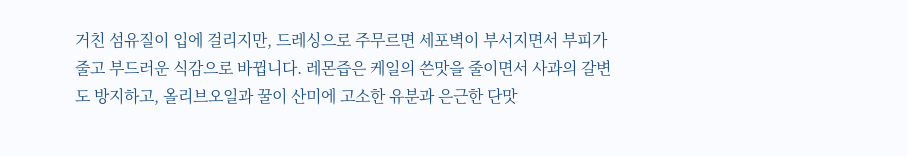거친 섬유질이 입에 걸리지만, 드레싱으로 주무르면 세포벽이 부서지면서 부피가 줄고 부드러운 식감으로 바뀝니다. 레몬즙은 케일의 쓴맛을 줄이면서 사과의 갈변도 방지하고, 올리브오일과 꿀이 산미에 고소한 유분과 은근한 단맛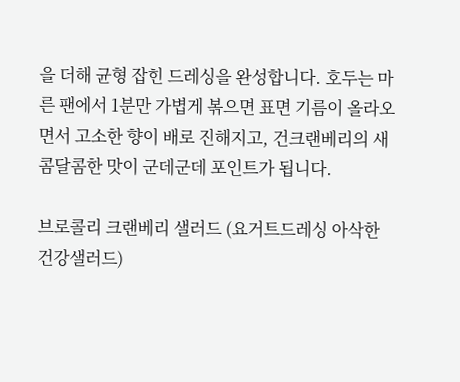을 더해 균형 잡힌 드레싱을 완성합니다. 호두는 마른 팬에서 1분만 가볍게 볶으면 표면 기름이 올라오면서 고소한 향이 배로 진해지고, 건크랜베리의 새콤달콤한 맛이 군데군데 포인트가 됩니다.

브로콜리 크랜베리 샐러드 (요거트드레싱 아삭한 건강샐러드)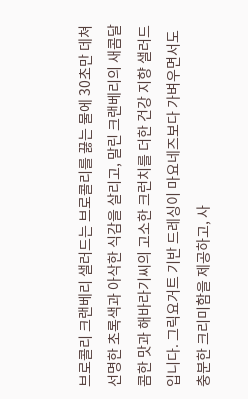브로콜리 크랜베리 샐러드는 브로콜리를 끓는 물에 30초만 데쳐 선명한 초록색과 아삭한 식감을 살리고, 말린 크랜베리의 새콤달콤한 맛과 해바라기씨의 고소한 크런치를 더한 건강 지향 샐러드입니다. 그릭요거트 기반 드레싱이 마요네즈보다 가벼우면서도 충분한 크리미함을 제공하고, 사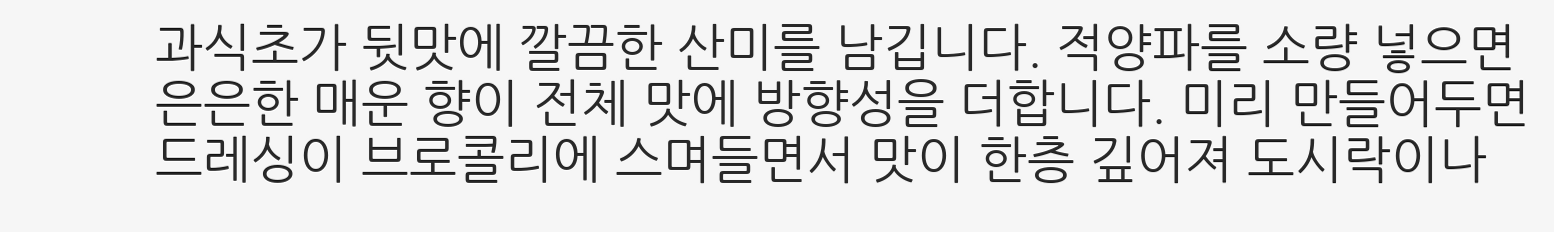과식초가 뒷맛에 깔끔한 산미를 남깁니다. 적양파를 소량 넣으면 은은한 매운 향이 전체 맛에 방향성을 더합니다. 미리 만들어두면 드레싱이 브로콜리에 스며들면서 맛이 한층 깊어져 도시락이나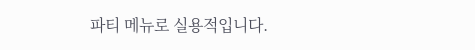파티 메뉴로 실용적입니다.